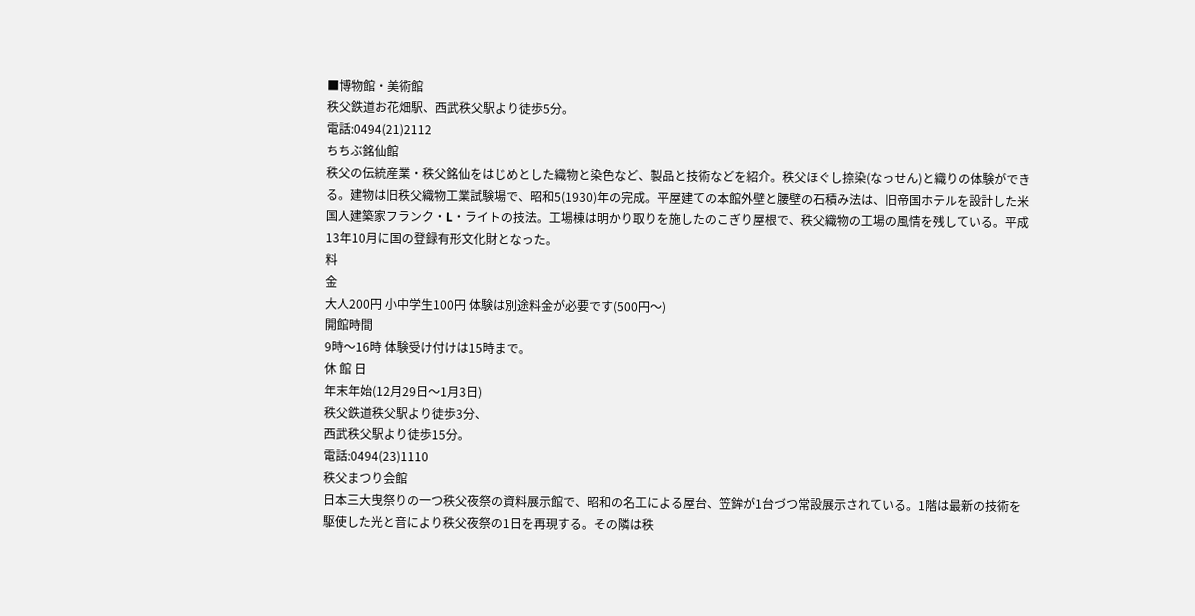■博物館・美術館
秩父鉄道お花畑駅、西武秩父駅より徒歩5分。
電話:0494(21)2112
ちちぶ銘仙館
秩父の伝統産業・秩父銘仙をはじめとした織物と染色など、製品と技術などを紹介。秩父ほぐし捺染(なっせん)と織りの体験ができる。建物は旧秩父織物工業試験場で、昭和5(1930)年の完成。平屋建ての本館外壁と腰壁の石積み法は、旧帝国ホテルを設計した米国人建築家フランク・L・ライトの技法。工場棟は明かり取りを施したのこぎり屋根で、秩父織物の工場の風情を残している。平成13年10月に国の登録有形文化財となった。
料
金
大人200円 小中学生100円 体験は別途料金が必要です(500円〜)
開館時間
9時〜16時 体験受け付けは15時まで。
休 館 日
年末年始(12月29日〜1月3日)
秩父鉄道秩父駅より徒歩3分、
西武秩父駅より徒歩15分。
電話:0494(23)1110
秩父まつり会館
日本三大曳祭りの一つ秩父夜祭の資料展示館で、昭和の名工による屋台、笠鉾が1台づつ常設展示されている。1階は最新の技術を駆使した光と音により秩父夜祭の1日を再現する。その隣は秩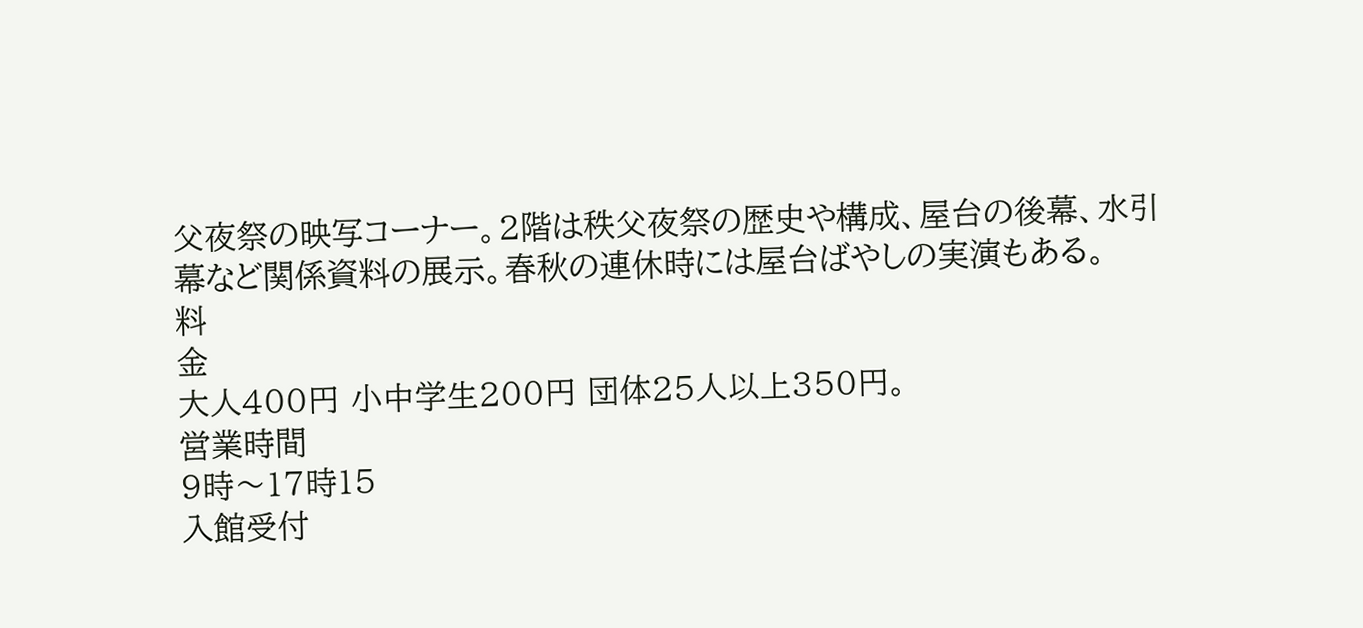父夜祭の映写コーナー。2階は秩父夜祭の歴史や構成、屋台の後幕、水引幕など関係資料の展示。春秋の連休時には屋台ばやしの実演もある。
料
金
大人400円 小中学生200円 団体25人以上350円。
営業時間
9時〜17時15
入館受付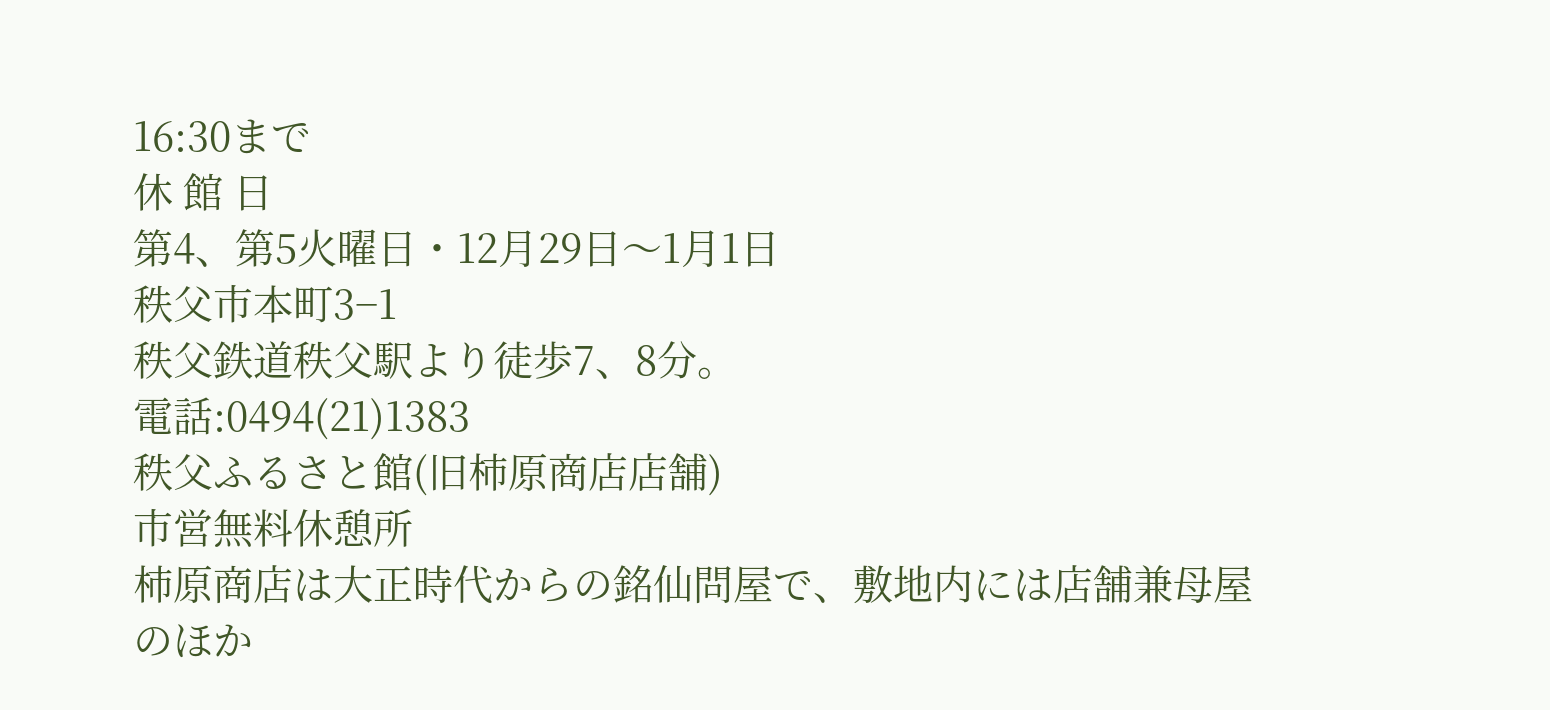16:30まで
休 館 日
第4、第5火曜日・12月29日〜1月1日
秩父市本町3−1
秩父鉄道秩父駅より徒歩7、8分。
電話:0494(21)1383
秩父ふるさと館(旧柿原商店店舗)
市営無料休憩所
柿原商店は大正時代からの銘仙問屋で、敷地内には店舗兼母屋のほか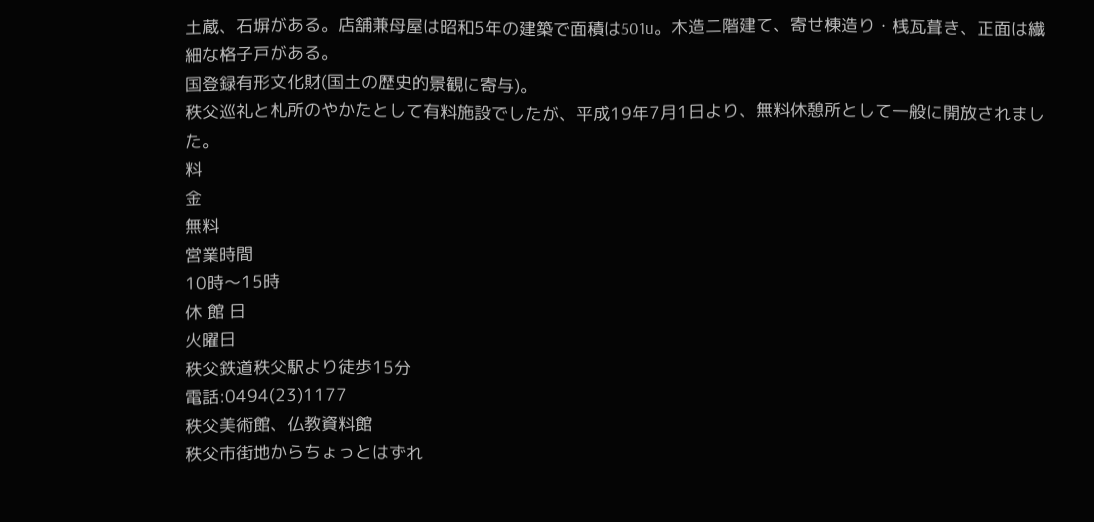土蔵、石塀がある。店舗兼母屋は昭和5年の建築で面積は501u。木造二階建て、寄せ棟造り・桟瓦葺き、正面は繊細な格子戸がある。
国登録有形文化財(国土の歴史的景観に寄与)。
秩父巡礼と札所のやかたとして有料施設でしたが、平成19年7月1日より、無料休憩所として一般に開放されました。
料
金
無料
営業時間
10時〜15時
休 館 日
火曜日
秩父鉄道秩父駅より徒歩15分
電話:0494(23)1177
秩父美術館、仏教資料館
秩父市街地からちょっとはずれ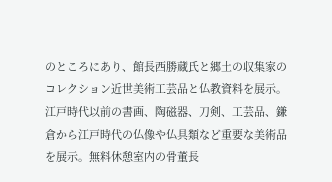のところにあり、館長西勝蔵氏と郷土の収集家のコレクション近世美術工芸品と仏教資料を展示。江戸時代以前の書画、陶磁器、刀剣、工芸品、鎌倉から江戸時代の仏像や仏具類など重要な美術品を展示。無料休憩室内の骨董長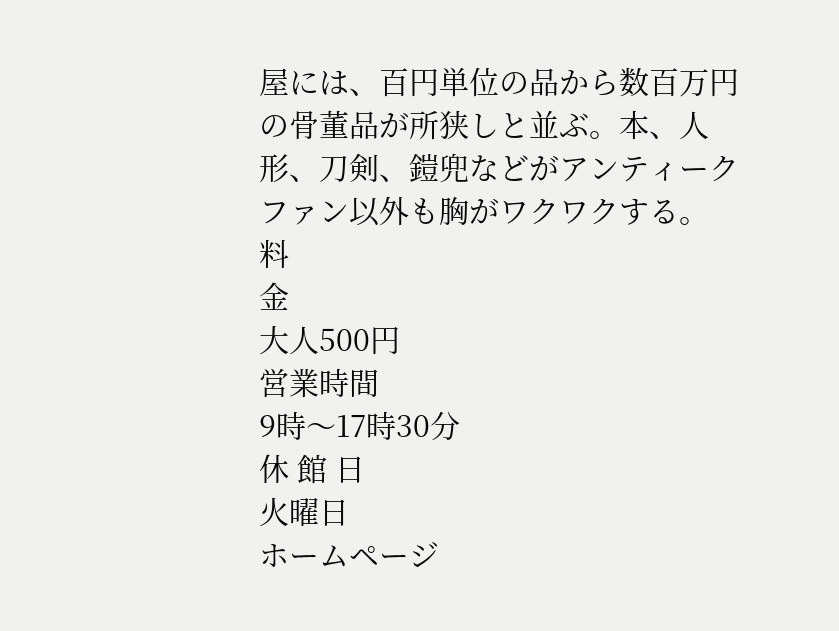屋には、百円単位の品から数百万円の骨董品が所狭しと並ぶ。本、人形、刀剣、鎧兜などがアンティークファン以外も胸がワクワクする。
料
金
大人500円
営業時間
9時〜17時30分
休 館 日
火曜日
ホームページ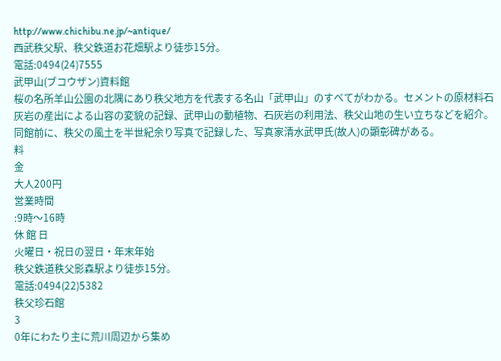http://www.chichibu.ne.jp/~antique/
西武秩父駅、秩父鉄道お花畑駅より徒歩15分。
電話:0494(24)7555
武甲山(ブコウザン)資料館
桜の名所羊山公園の北隅にあり秩父地方を代表する名山「武甲山」のすべてがわかる。セメントの原材料石灰岩の産出による山容の変貌の記録、武甲山の動植物、石灰岩の利用法、秩父山地の生い立ちなどを紹介。同館前に、秩父の風土を半世紀余り写真で記録した、写真家清水武甲氏(故人)の顕彰碑がある。
料
金
大人200円
営業時間
:9時〜16時
休 館 日
火曜日・祝日の翌日・年末年始
秩父鉄道秩父影森駅より徒歩15分。
電話:0494(22)5382
秩父珍石館
3
0年にわたり主に荒川周辺から集め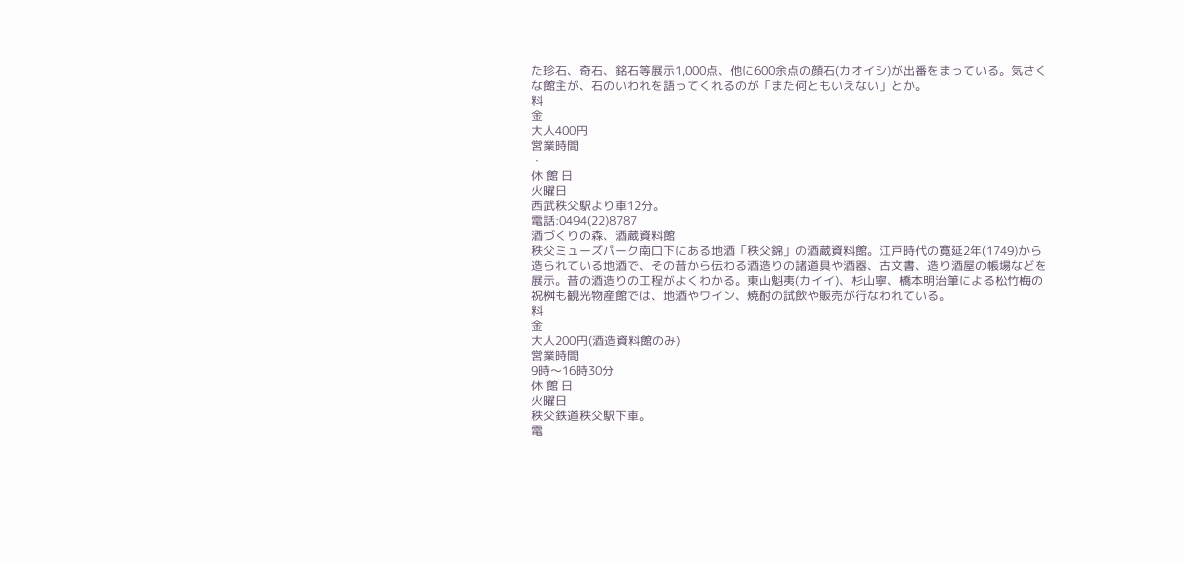た珍石、奇石、銘石等展示1,000点、他に600余点の顔石(カオイシ)が出番をまっている。気さくな館主が、石のいわれを語ってくれるのが「また何ともいえない」とか。
料
金
大人400円
営業時間
・
休 館 日
火曜日
西武秩父駅より車12分。
電話:0494(22)8787
酒づくりの森、酒蔵資料館
秩父ミューズパーク南口下にある地酒「秩父錦」の酒蔵資料館。江戸時代の寛延2年(1749)から造られている地酒で、その昔から伝わる酒造りの諸道具や酒器、古文書、造り酒屋の帳場などを展示。昔の酒造りの工程がよくわかる。東山魁夷(カイイ)、杉山寧、橋本明治筆による松竹梅の祝桝も観光物産館では、地酒やワイン、焼酎の試飲や販売が行なわれている。
料
金
大人200円(酒造資料館のみ)
営業時間
9時〜16時30分
休 館 日
火曜日
秩父鉄道秩父駅下車。
電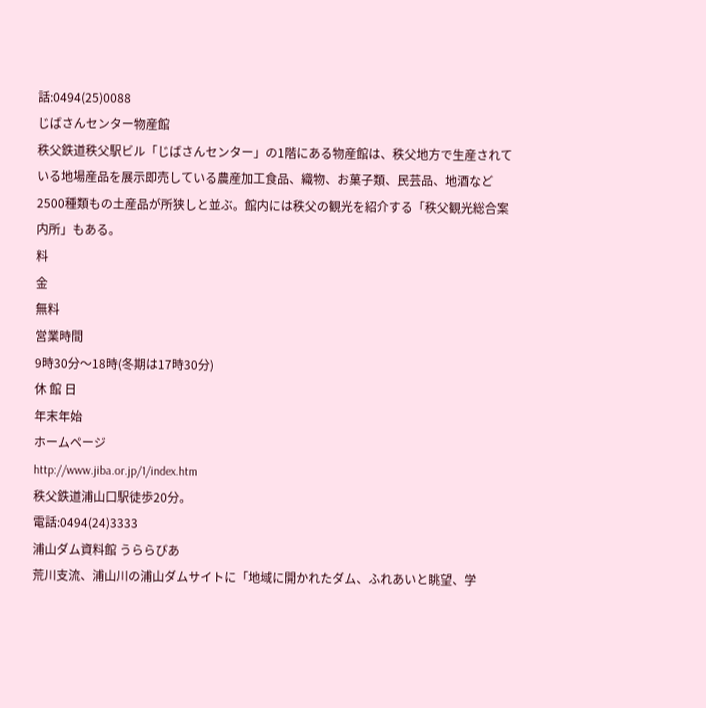話:0494(25)0088
じばさんセンター物産館
秩父鉄道秩父駅ビル「じばさんセンター」の1階にある物産館は、秩父地方で生産されている地場産品を展示即売している農産加工食品、織物、お菓子類、民芸品、地酒など2500種類もの土産品が所狭しと並ぶ。館内には秩父の観光を紹介する「秩父観光総合案内所」もある。
料
金
無料
営業時間
9時30分〜18時(冬期は17時30分)
休 館 日
年末年始
ホームページ
http://www.jiba.or.jp/1/index.htm
秩父鉄道浦山口駅徒歩20分。
電話:0494(24)3333
浦山ダム資料館 うららぴあ
荒川支流、浦山川の浦山ダムサイトに「地域に開かれたダム、ふれあいと眺望、学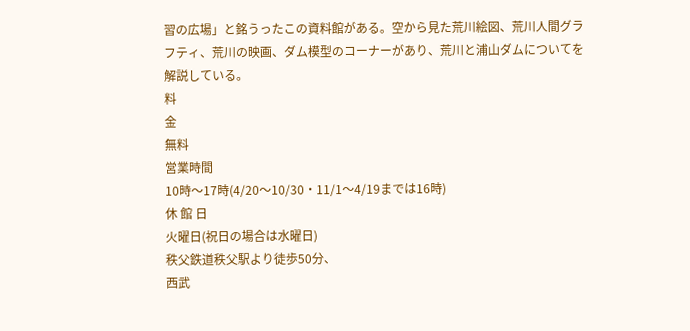習の広場」と銘うったこの資料館がある。空から見た荒川絵図、荒川人間グラフティ、荒川の映画、ダム模型のコーナーがあり、荒川と浦山ダムについてを解説している。
料
金
無料
営業時間
10時〜17時(4/20〜10/30・11/1〜4/19までは16時)
休 館 日
火曜日(祝日の場合は水曜日)
秩父鉄道秩父駅より徒歩50分、
西武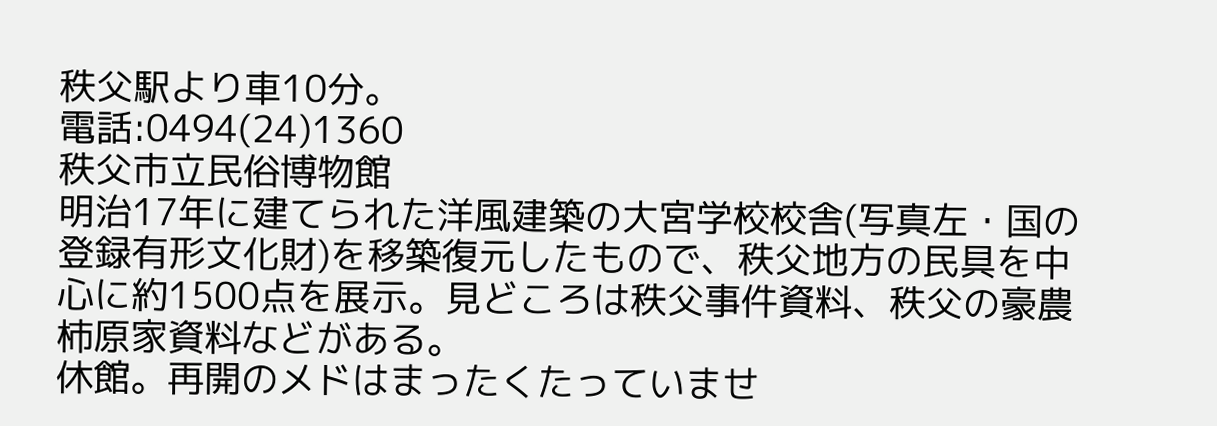秩父駅より車10分。
電話:0494(24)1360
秩父市立民俗博物館
明治17年に建てられた洋風建築の大宮学校校舎(写真左・国の登録有形文化財)を移築復元したもので、秩父地方の民具を中心に約1500点を展示。見どころは秩父事件資料、秩父の豪農柿原家資料などがある。
休館。再開のメドはまったくたっていませ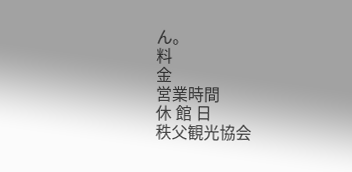ん。
料
金
営業時間
休 館 日
秩父観光協会